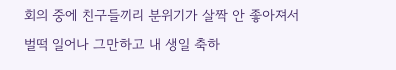회의 중에 친구들끼리 분위기가 살짝 안 좋아져서
벌떡 일어나 그만하고 내 생일 축하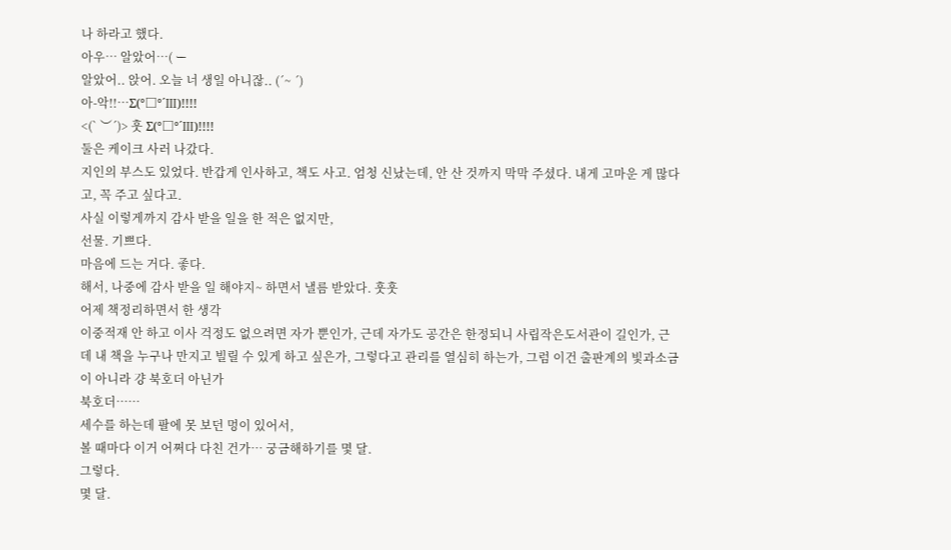나 하라고 했다.
아우… 알았어…( ー
알았어.. 앉어. 오늘 너 생일 아니잖.. (´~ ´)
아-악!!…Σ(°□°´Ⅲ)!!!!
<(` ︶´)> 훗 Σ(°□°´Ⅲ)!!!!
둘은 케이크 사러 나갔다.
지인의 부스도 있었다. 반갑게 인사하고, 책도 사고. 엄청 신났는데, 안 산 것까지 막막 주셨다. 내게 고마운 게 많다고, 꼭 주고 싶다고.
사실 이렇게까지 감사 받을 일을 한 적은 없지만,
선물. 기쁘다.
마음에 드는 거다. 좋다.
해서, 나중에 감사 받을 일 해야지~ 하면서 낼름 받았다. 훗훗
어제 책정리하면서 한 생각
이중적재 안 하고 이사 걱정도 없으려면 자가 뿐인가, 근데 자가도 공간은 한정되니 사립작은도서관이 길인가, 근데 내 책을 누구나 만지고 빌릴 수 있게 하고 싶은가, 그렇다고 관리를 열심히 하는가, 그럼 이건 출판계의 빛과소금이 아니라 걍 북호더 아닌가
북호더……
세수를 하는데 팔에 못 보던 멍이 있어서,
볼 때마다 이거 어쩌다 다친 건가… 궁금해하기를 몇 달.
그렇다.
몇 달.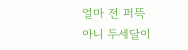얼마 전 퍼뜩 아니 두세달이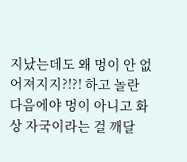지났는데도 왜 멍이 안 없어져지지?!?! 하고 놀란 다음에야 멍이 아니고 화상 자국이라는 걸 깨달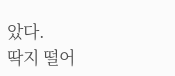았다.
딱지 떨어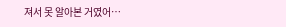져서 못 알아본 거였어…